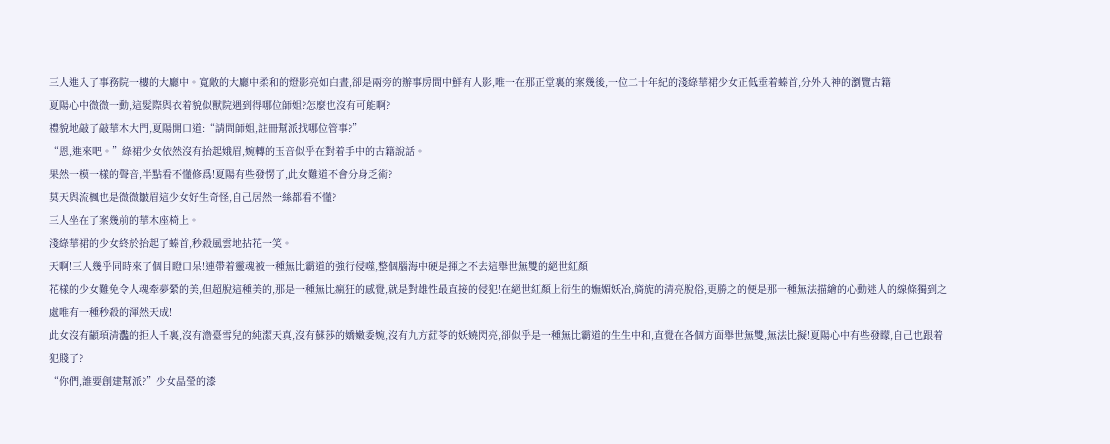三人進入了事務院一樓的大廳中。寬敞的大廳中柔和的燈影亮如白晝,卻是兩旁的辦事房間中鮮有人影,唯一在那正堂裏的案幾後,一位二十年紀的淺綠華裙少女正低垂着螓首,分外入神的瀏覽古籍
夏陽心中微微一動,這髮際與衣着貌似獸院遇到得哪位師姐?怎麼也沒有可能啊?
禮貌地敲了敲華木大門,夏陽開口道:“請問師姐,註冊幫派找哪位管事?”
“恩,進來吧。”綠裙少女依然沒有抬起娥眉,婉轉的玉音似乎在對着手中的古籍說話。
果然一模一樣的聲音,半點看不懂修爲!夏陽有些發愣了,此女難道不會分身乏術?
莫天與流楓也是微微皺眉這少女好生奇怪,自己居然一絲都看不懂?
三人坐在了案幾前的華木座椅上。
淺綠華裙的少女終於抬起了螓首,秒殺風雲地拈花一笑。
天啊!三人幾乎同時來了個目瞪口呆!連帶着靈魂被一種無比霸道的強行侵噬,整個腦海中硬是揮之不去這舉世無雙的絕世紅顏
花樣的少女難免令人魂牽夢縈的美,但超脫這種美的,那是一種無比瘋狂的感覺,就是對雄性最直接的侵犯!在絕世紅顏上衍生的嫵媚妖冶,旖旎的清亮脫俗,更勝之的便是那一種無法描繪的心動迷人的線條獨到之處唯有一種秒殺的渾然天成!
此女沒有顓頊清灩的拒人千裏,沒有澹臺雪兒的純潔天真,沒有蘇莎的嬌嫩委婉,沒有九方葒苓的妖嬈閃亮,卻似乎是一種無比霸道的生生中和,直覺在各個方面舉世無雙,無法比擬!夏陽心中有些發矇,自己也跟着犯賤了?
“你們,誰要創建幫派?”少女晶瑩的漆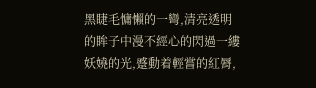黑睫毛慵懶的一彎,清亮透明的眸子中漫不經心的閃過一縷妖嬈的光,蹙動着輕嘗的紅脣,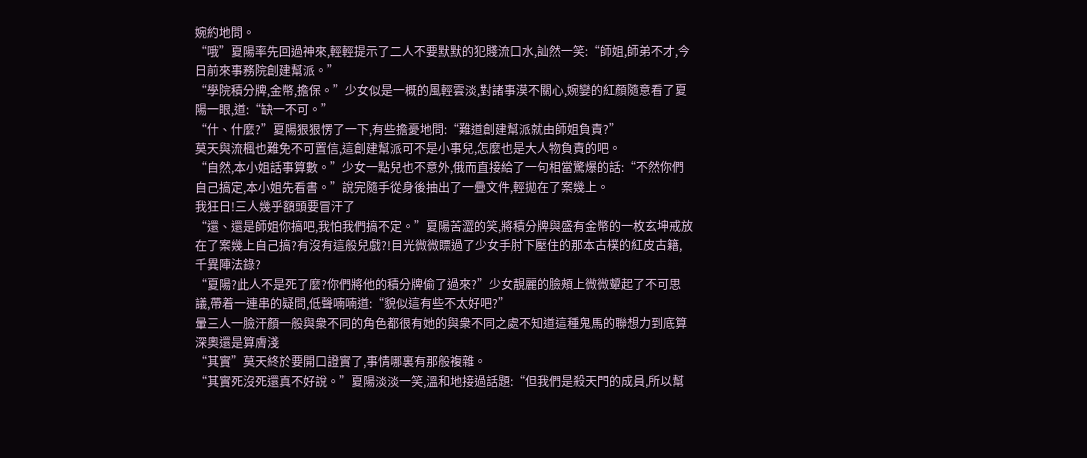婉約地問。
“哦”夏陽率先回過神來,輕輕提示了二人不要默默的犯賤流口水,訕然一笑:“師姐,師弟不才,今日前來事務院創建幫派。”
“學院積分牌,金幣,擔保。”少女似是一概的風輕雲淡,對諸事漠不關心,婉孌的紅顏隨意看了夏陽一眼,道:“缺一不可。”
“什、什麼?”夏陽狠狠愣了一下,有些擔憂地問:“難道創建幫派就由師姐負責?”
莫天與流楓也難免不可置信,這創建幫派可不是小事兒,怎麼也是大人物負責的吧。
“自然,本小姐話事算數。”少女一點兒也不意外,俄而直接給了一句相當驚爆的話:“不然你們自己搞定,本小姐先看書。”說完隨手從身後抽出了一疊文件,輕拋在了案幾上。
我狂日!三人幾乎額頭要冒汗了
“還、還是師姐你搞吧,我怕我們搞不定。”夏陽苦澀的笑,將積分牌與盛有金幣的一枚玄坤戒放在了案幾上自己搞?有沒有這般兒戲?!目光微微瞟過了少女手肘下壓住的那本古樸的紅皮古籍,千異陣法錄?
“夏陽?此人不是死了麼?你們將他的積分牌偷了過來?”少女靚麗的臉頰上微微顰起了不可思議,帶着一連串的疑問,低聲喃喃道:“貌似這有些不太好吧?”
暈三人一臉汗顏一般與衆不同的角色都很有她的與衆不同之處不知道這種鬼馬的聯想力到底算深奧還是算膚淺
“其實”莫天終於要開口證實了,事情哪裏有那般複雜。
“其實死沒死還真不好說。”夏陽淡淡一笑,溫和地接過話題:“但我們是殺天門的成員,所以幫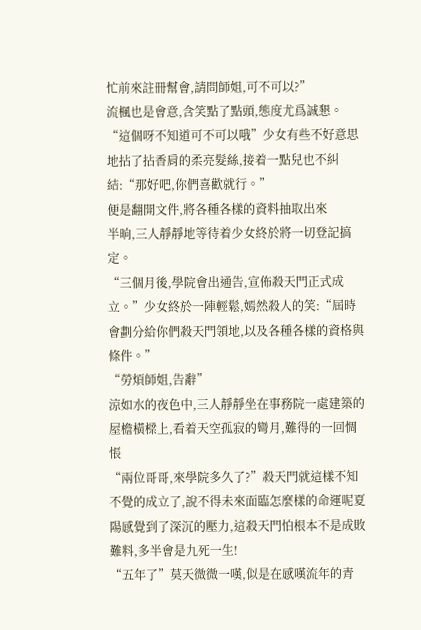忙前來註冊幫會,請問師姐,可不可以?”
流楓也是會意,含笑點了點頭,態度尤爲誠懇。
“這個呀不知道可不可以哦”少女有些不好意思地拈了拈香肩的柔亮髮絲,接着一點兒也不糾結:“那好吧,你們喜歡就行。”
便是翻開文件,將各種各樣的資料抽取出來
半晌,三人靜靜地等待着少女終於將一切登記搞定。
“三個月後,學院會出通告,宣佈殺天門正式成立。”少女終於一陣輕鬆,嫣然殺人的笑:“屆時會劃分給你們殺天門領地,以及各種各樣的資格與條件。”
“勞煩師姐,告辭”
涼如水的夜色中,三人靜靜坐在事務院一處建築的屋檐橫樑上,看着天空孤寂的彎月,難得的一回惆悵
“兩位哥哥,來學院多久了?”殺天門就這樣不知不覺的成立了,說不得未來面臨怎麼樣的命運呢夏陽感覺到了深沉的壓力,這殺天門怕根本不是成敗難料,多半會是九死一生!
“五年了”莫天微微一嘆,似是在感嘆流年的青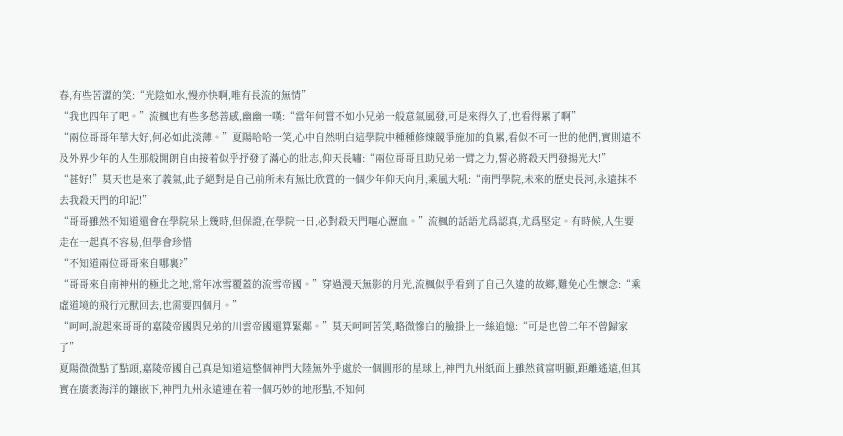春,有些苦澀的笑:“光陰如水,慢亦快啊,唯有長流的無情”
“我也四年了吧。”流楓也有些多愁善感,幽幽一嘆:“當年何嘗不如小兄弟一般意氣風發,可是來得久了,也看得累了啊”
“兩位哥哥年華大好,何必如此淡薄。”夏陽哈哈一笑,心中自然明白這學院中種種修煉競爭施加的負累,看似不可一世的他們,實則遠不及外界少年的人生那般開朗自由接着似乎抒發了滿心的壯志,仰天長嘯:“兩位哥哥且助兄弟一臂之力,誓必將殺天門發揚光大!”
“甚好!”莫天也是來了義氣,此子絕對是自己前所未有無比欣賞的一個少年仰天向月,乘風大吼:“南門學院,未來的歷史長河,永遠抹不去我殺天門的印記!”
“哥哥雖然不知道還會在學院呆上幾時,但保證,在學院一日,必對殺天門嘔心瀝血。”流楓的話語尤爲認真,尤爲堅定。有時候,人生要走在一起真不容易,但學會珍惜
“不知道兩位哥哥來自哪裏?”
“哥哥來自南神州的極北之地,常年冰雪覆蓋的流雪帝國。”穿過漫天無影的月光,流楓似乎看到了自己久違的故鄉,難免心生懷念:“乘虛道境的飛行元獸回去,也需要四個月。”
“呵呵,說起來哥哥的嘉陵帝國與兄弟的川雲帝國還算緊鄰。”莫天呵呵苦笑,略微慘白的臉掛上一絲追憶:“可是也曾二年不曾歸家了”
夏陽微微點了點頭,嘉陵帝國自己真是知道這整個神門大陸無外乎處於一個圓形的星球上,神門九州紙面上雖然貧富明顯,距離遙遠,但其實在廣袤海洋的鑲嵌下,神門九州永遠連在着一個巧妙的地形點,不知何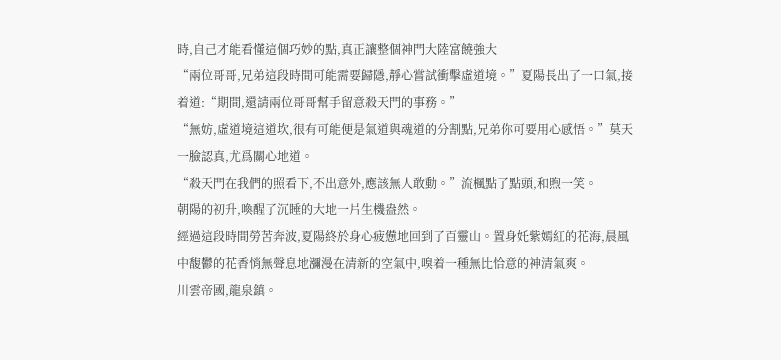時,自己才能看懂這個巧妙的點,真正讓整個神門大陸富饒強大
“兩位哥哥,兄弟這段時間可能需要歸隱,靜心嘗試衝擊虛道境。”夏陽長出了一口氣,接着道:“期間,還請兩位哥哥幫手留意殺天門的事務。”
“無妨,虛道境這道坎,很有可能便是氣道與魂道的分割點,兄弟你可要用心感悟。”莫天一臉認真,尤爲關心地道。
“殺天門在我們的照看下,不出意外,應該無人敢動。”流楓點了點頭,和煦一笑。
朝陽的初升,喚醒了沉睡的大地一片生機盎然。
經過這段時間勞苦奔波,夏陽終於身心疲憊地回到了百靈山。置身奼紫嫣紅的花海,晨風中馥鬱的花香悄無聲息地瀰漫在清新的空氣中,嗅着一種無比恰意的神清氣爽。
川雲帝國,龍泉鎮。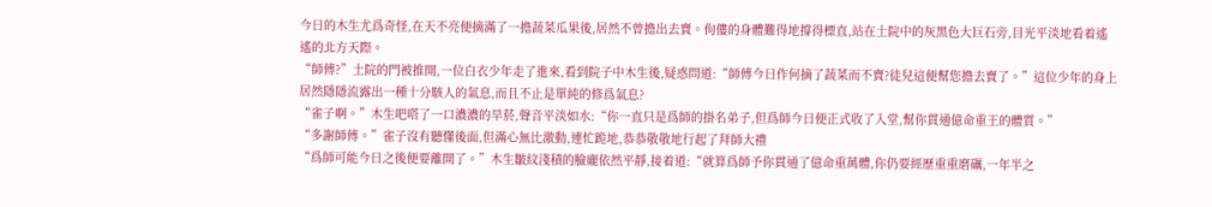今日的木生尤爲奇怪,在天不亮便摘滿了一擔蔬菜瓜果後,居然不曾擔出去賣。佝僂的身體難得地撐得標直,站在土院中的灰黑色大巨石旁,目光平淡地看着遙遙的北方天際。
“師傅?”土院的門被推開,一位白衣少年走了進來,看到院子中木生後,疑惑問道:“師傅今日作何摘了蔬菜而不賣?徒兒這便幫您擔去賣了。”這位少年的身上居然隱隱流露出一種十分駭人的氣息,而且不止是單純的修爲氣息?
“雀子啊。”木生吧嗒了一口濃濃的旱菸,聲音平淡如水:“你一直只是爲師的掛名弟子,但爲師今日便正式收了入堂,幫你貫通億命重王的體質。”
“多謝師傅。”雀子沒有聽懂後面,但滿心無比激動,連忙跪地,恭恭敬敬地行起了拜師大禮
“爲師可能今日之後便要離開了。”木生皺紋淺積的臉龐依然平靜,接着道:“就算爲師予你貫通了億命重萬體,你仍要經歷重重磨礪,一年半之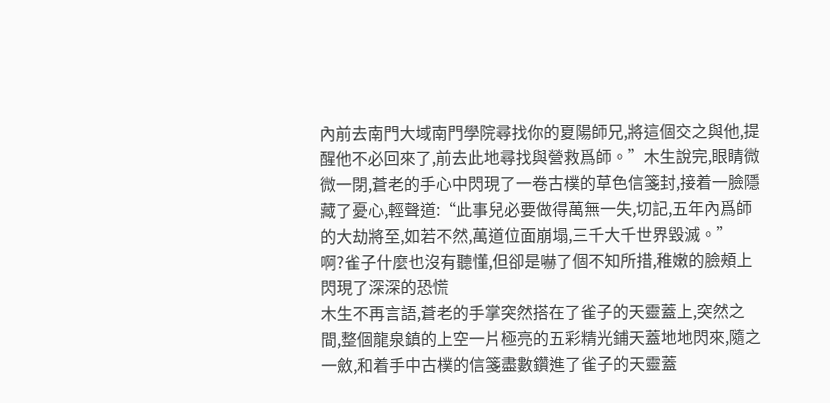內前去南門大域南門學院尋找你的夏陽師兄,將這個交之與他,提醒他不必回來了,前去此地尋找與營救爲師。”木生說完,眼睛微微一閉,蒼老的手心中閃現了一卷古樸的草色信箋封,接着一臉隱藏了憂心,輕聲道:“此事兒必要做得萬無一失,切記,五年內爲師的大劫將至,如若不然,萬道位面崩塌,三千大千世界毀滅。”
啊?雀子什麼也沒有聽懂,但卻是嚇了個不知所措,稚嫩的臉頰上閃現了深深的恐慌
木生不再言語,蒼老的手掌突然搭在了雀子的天靈蓋上,突然之間,整個龍泉鎮的上空一片極亮的五彩精光鋪天蓋地地閃來,隨之一斂,和着手中古樸的信箋盡數鑽進了雀子的天靈蓋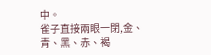中。
雀子直接兩眼一閉,金、青、黑、赤、褐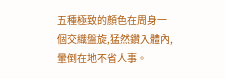五種極致的顏色在周身一個交織盤旋,猛然鑽入體內,暈倒在地不省人事。